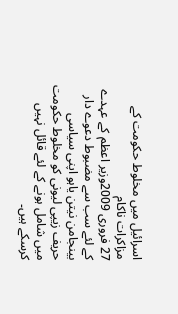اسرائیل میں مخلوط حکومت کے مزاکرات ناکام
27 فروری 2009وزیر اعظم کے عہدے کے لئے سب سے مضبوط دعوے دار بینجامن نیتن یاہو اپنی سیاسی حریف زیپی لیونی کو مخلوط حکومت میں شامل ہونے کے لئے قائل نہیں کرسکے ہیں۔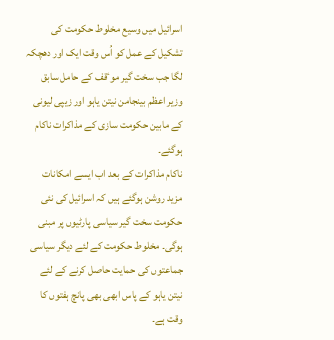اسرائیل میں وسیع مخلوط حکومت کی تشکیل کے عمل کو اُس وقت ایک اور دھچکہ لگا جب سخت گیر موٴقف کے حامل سابق وزیر اعظم بینجامن نیتن یاہو اور زیپی لیونی کے مابین حکومت سازی کے مذاکرات ناکام ہوگئے۔
ناکام مذاکرات کے بعد اب ایسے امکانات مزید روشن ہوگئے ہیں کہ اسرائیل کی نئی حکومت سخت گیر سیاسی پارٹیوں پر مبنی ہوگی۔ مخلوط حکومت کے لئے دیگر سیاسی جماعتوں کی حمایت حاصل کرنے کے لئے نیتن یاہو کے پاس ابھی بھی پانچ ہفتوں کا وقت ہے۔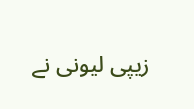زیپی لیونی نے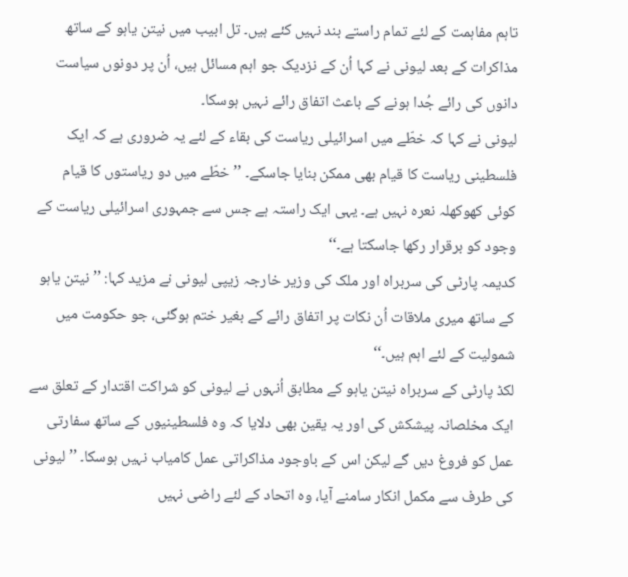تاہم مفاہمت کے لئے تمام راستے بند نہیں کئے ہیں۔ تل ابیب میں نیتن یاہو کے ساتھ مذاکرات کے بعد لیونی نے کہا اُن کے نزدیک جو اہم مسائل ہیں، اُن پر دونوں سیاست دانوں کی رائے جُدا ہونے کے باعث اتفاق رائے نہیں ہوسکا۔
لیونی نے کہا کہ خطّے میں اسرائیلی ریاست کی بقاء کے لئے یہ ضروری ہے کہ ایک فلسطینی ریاست کا قیام بھی ممکن بنایا جاسکے۔ ’’خطّے میں دو ریاستوں کا قیام کوئی کھوکھلہ نعرہ نہیں ہے۔ یہی ایک راستہ ہے جس سے جمہوری اسرائیلی ریاست کے وجود کو برقرار رکھا جاسکتا ہے۔‘‘
کدیمہ پارٹی کی سربراہ اور ملک کی وزیر خارجہ زیپی لیونی نے مزید کہا: ’’ نیتن یاہو کے ساتھ میری ملاقات اُن نکات پر اتفاق رائے کے بغیر ختم ہوگئی، جو حکومت میں شمولیت کے لئے اہم ہیں۔‘‘
لکڈ پارٹی کے سربراہ نیتن یاہو کے مطابق اُنہوں نے لیونی کو شراکت اقتدار کے تعلق سے ایک مخلصانہ پیشکش کی اور یہ یقین بھی دلایا کہ وہ فلسطینیوں کے ساتھ سفارتی عمل کو فروغ دیں گے لیکن اس کے باوجود مذاکراتی عمل کامیاب نہیں ہوسکا۔ ’’ لیونی کی طرف سے مکمل انکار سامنے آیا، وہ اتحاد کے لئے راضی نہیں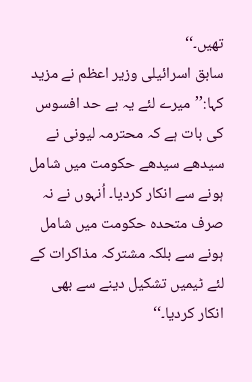تھیں۔‘‘
سابق اسرائیلی وزیر اعظم نے مزید کہا:’’میرے لئے یہ بے حد افسوس کی بات ہے کہ محترمہ لیونی نے سیدھے سیدھے حکومت میں شامل ہونے سے انکار کردیا۔ اُنہوں نے نہ صرف متحدہ حکومت میں شامل ہونے سے بلکہ مشترکہ مذاکرات کے لئے ٹیمیں تشکیل دینے سے بھی انکار کردیا۔‘‘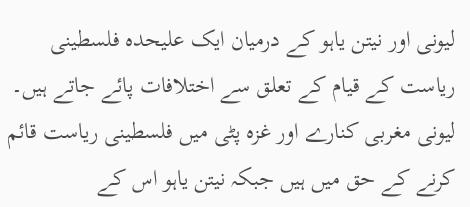لیونی اور نیتن یاہو کے درمیان ایک علیحدہ فلسطینی ریاست کے قیام کے تعلق سے اختلافات پائے جاتے ہیں۔ لیونی مغربی کنارے اور غزہ پٹی میں فلسطینی ریاست قائم کرنے کے حق میں ہیں جبکہ نیتن یاہو اس کے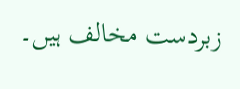زبردست مخالف ہیں۔